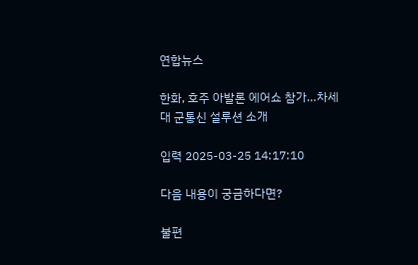연합뉴스

한화, 호주 아발론 에어쇼 참가…차세대 군통신 설루션 소개

입력 2025-03-25 14:17:10

다음 내용이 궁금하다면?

불편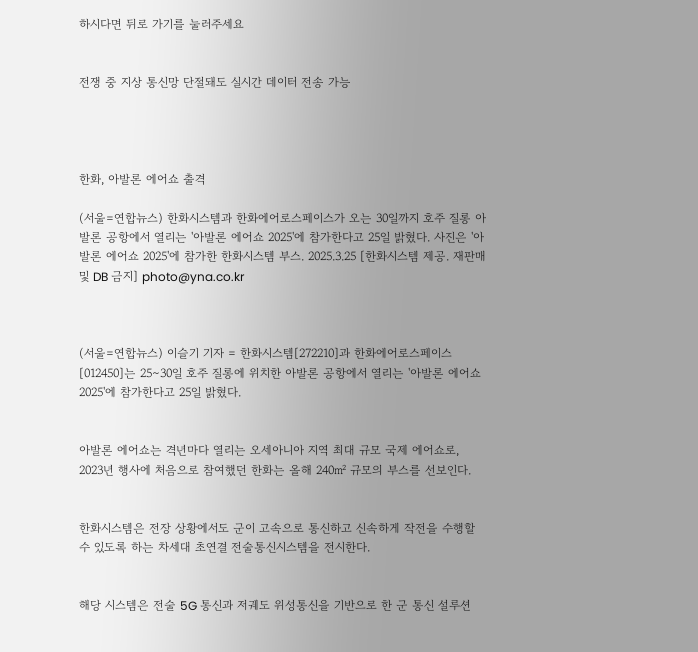하시다면 뒤로 가기를 눌러주세요


전쟁 중 지상 통신망 단절돼도 실시간 데이터 전송 가능




한화, 아발론 에어쇼 출격

(서울=연합뉴스) 한화시스템과 한화에어로스페이스가 오는 30일까지 호주 질롱 아발론 공항에서 열리는 '아발론 에어쇼 2025'에 참가한다고 25일 밝혔다. 사진은 '아발론 에어쇼 2025'에 참가한 한화시스템 부스. 2025.3.25 [한화시스템 제공. 재판매 및 DB 금지] photo@yna.co.kr



(서울=연합뉴스) 이슬기 기자 = 한화시스템[272210]과 한화에어로스페이스[012450]는 25∼30일 호주 질롱에 위치한 아발론 공항에서 열리는 '아발론 에어쇼 2025'에 참가한다고 25일 밝혔다.


아발론 에어쇼는 격년마다 열리는 오세아니아 지역 최대 규모 국제 에어쇼로, 2023년 행사에 처음으로 참여했던 한화는 올해 240㎡ 규모의 부스를 선보인다.


한화시스템은 전장 상황에서도 군이 고속으로 통신하고 신속하게 작전을 수행할 수 있도록 하는 차세대 초연결 전술통신시스템을 전시한다.


해당 시스템은 전술 5G 통신과 저궤도 위성통신을 기반으로 한 군 통신 설루션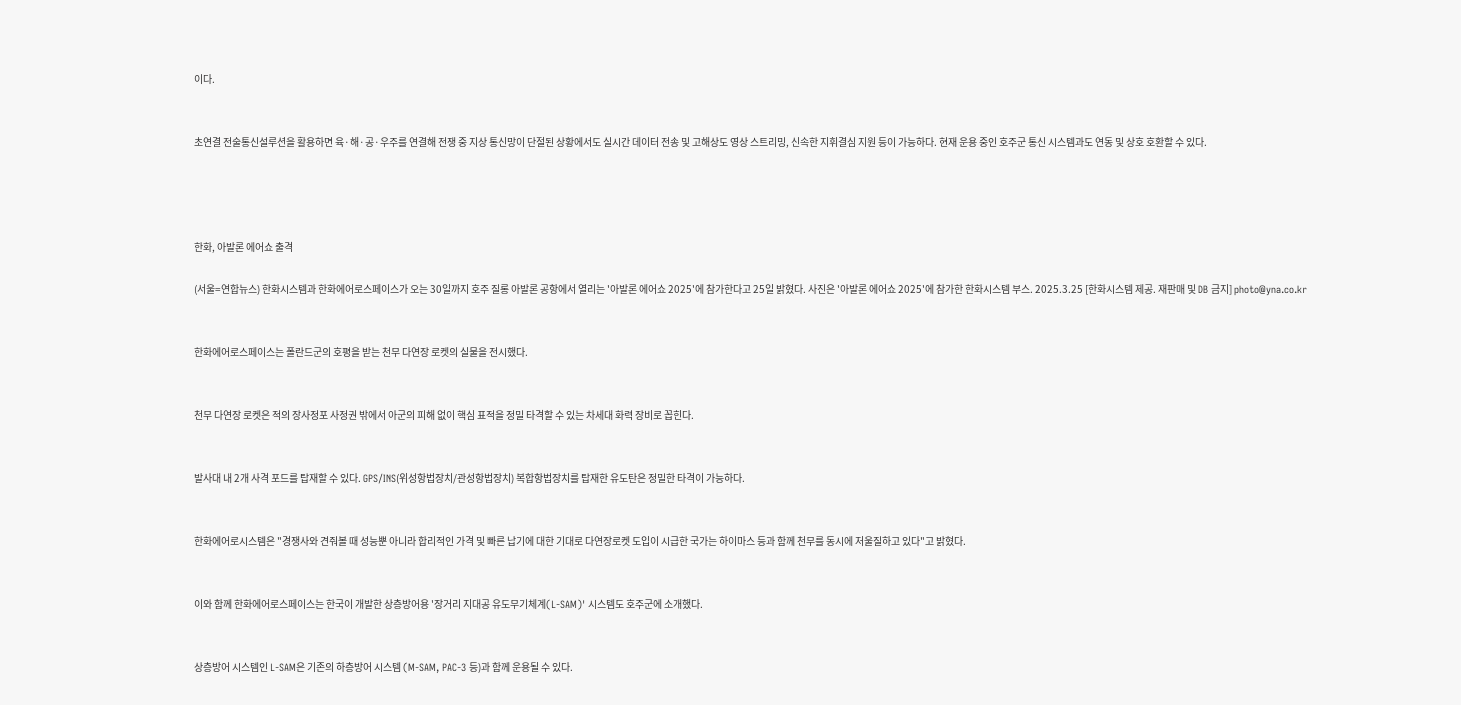이다.


초연결 전술통신설루션을 활용하면 육·해·공·우주를 연결해 전쟁 중 지상 통신망이 단절된 상황에서도 실시간 데이터 전송 및 고해상도 영상 스트리밍, 신속한 지휘결심 지원 등이 가능하다. 현재 운용 중인 호주군 통신 시스템과도 연동 및 상호 호환할 수 있다.




한화, 아발론 에어쇼 출격

(서울=연합뉴스) 한화시스템과 한화에어로스페이스가 오는 30일까지 호주 질롱 아발론 공항에서 열리는 '아발론 에어쇼 2025'에 참가한다고 25일 밝혔다. 사진은 '아발론 에어쇼 2025'에 참가한 한화시스템 부스. 2025.3.25 [한화시스템 제공. 재판매 및 DB 금지] photo@yna.co.kr


한화에어로스페이스는 폴란드군의 호평을 받는 천무 다연장 로켓의 실물을 전시했다.


천무 다연장 로켓은 적의 장사정포 사정권 밖에서 아군의 피해 없이 핵심 표적을 정밀 타격할 수 있는 차세대 화력 장비로 꼽힌다.


발사대 내 2개 사격 포드를 탑재할 수 있다. GPS/INS(위성항법장치/관성항법장치) 복합항법장치를 탑재한 유도탄은 정밀한 타격이 가능하다.


한화에어로시스템은 "경쟁사와 견줘볼 때 성능뿐 아니라 합리적인 가격 및 빠른 납기에 대한 기대로 다연장로켓 도입이 시급한 국가는 하이마스 등과 함께 천무를 동시에 저울질하고 있다"고 밝혔다.


이와 함께 한화에어로스페이스는 한국이 개발한 상층방어용 '장거리 지대공 유도무기체계(L-SAM)' 시스템도 호주군에 소개했다.


상층방어 시스템인 L-SAM은 기존의 하층방어 시스템 (M-SAM, PAC-3 등)과 함께 운용될 수 있다.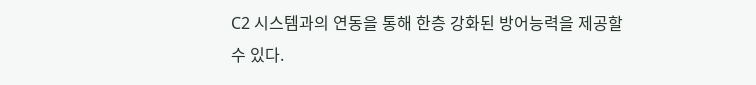C2 시스템과의 연동을 통해 한층 강화된 방어능력을 제공할 수 있다.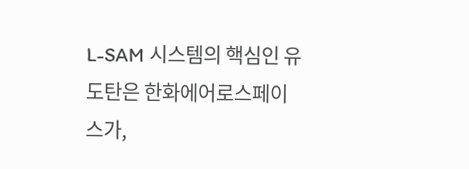L-SAM 시스템의 핵심인 유도탄은 한화에어로스페이스가,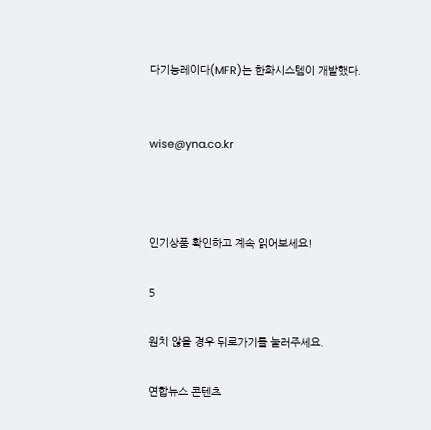다기능레이다(MFR)는 한화시스템이 개발했다.


wise@yna.co.kr



인기상품 확인하고 계속 읽어보세요!

5

원치 않을 경우 뒤로가기를 눌러주세요.

연합뉴스 콘텐츠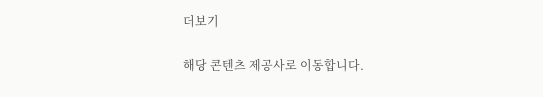더보기

해당 콘텐츠 제공사로 이동합니다.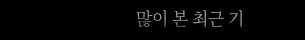많이 본 최근 기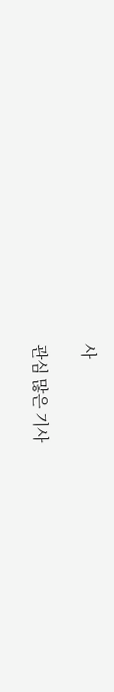사

관심 많은 기사